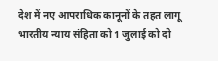देश में नए आपराधिक कानूनों के तहत लागू भारतीय न्याय संहिता को 1 जुलाई को दो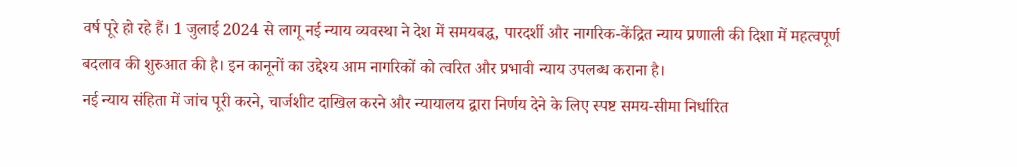वर्ष पूरे हो रहे हैं। 1 जुलाई 2024 से लागू नई न्याय व्यवस्था ने देश में समयबद्ध, पारदर्शी और नागरिक-केंद्रित न्याय प्रणाली की दिशा में महत्वपूर्ण बदलाव की शुरुआत की है। इन कानूनों का उद्देश्य आम नागरिकों को त्वरित और प्रभावी न्याय उपलब्ध कराना है।
नई न्याय संहिता में जांच पूरी करने, चार्जशीट दाखिल करने और न्यायालय द्वारा निर्णय देने के लिए स्पष्ट समय-सीमा निर्धारित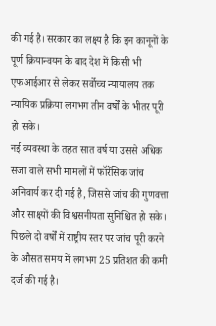की गई है। सरकार का लक्ष्य है कि इन कानूनों के पूर्ण क्रियान्वयन के बाद देश में किसी भी एफआईआर से लेकर सर्वोच्च न्यायालय तक न्यायिक प्रक्रिया लगभग तीन वर्षों के भीतर पूरी हो सके।
नई व्यवस्था के तहत सात वर्ष या उससे अधिक सजा वाले सभी मामलों में फॉरेंसिक जांच अनिवार्य कर दी गई है, जिससे जांच की गुणवत्ता और साक्ष्यों की विश्वसनीयता सुनिश्चित हो सके।
पिछले दो वर्षों में राष्ट्रीय स्तर पर जांच पूरी करने के औसत समय में लगभग 25 प्रतिशत की कमी दर्ज की गई है।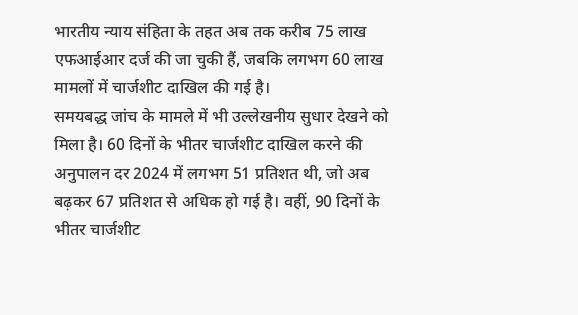भारतीय न्याय संहिता के तहत अब तक करीब 75 लाख एफआईआर दर्ज की जा चुकी हैं, जबकि लगभग 60 लाख मामलों में चार्जशीट दाखिल की गई है।
समयबद्ध जांच के मामले में भी उल्लेखनीय सुधार देखने को मिला है। 60 दिनों के भीतर चार्जशीट दाखिल करने की अनुपालन दर 2024 में लगभग 51 प्रतिशत थी, जो अब बढ़कर 67 प्रतिशत से अधिक हो गई है। वहीं, 90 दिनों के भीतर चार्जशीट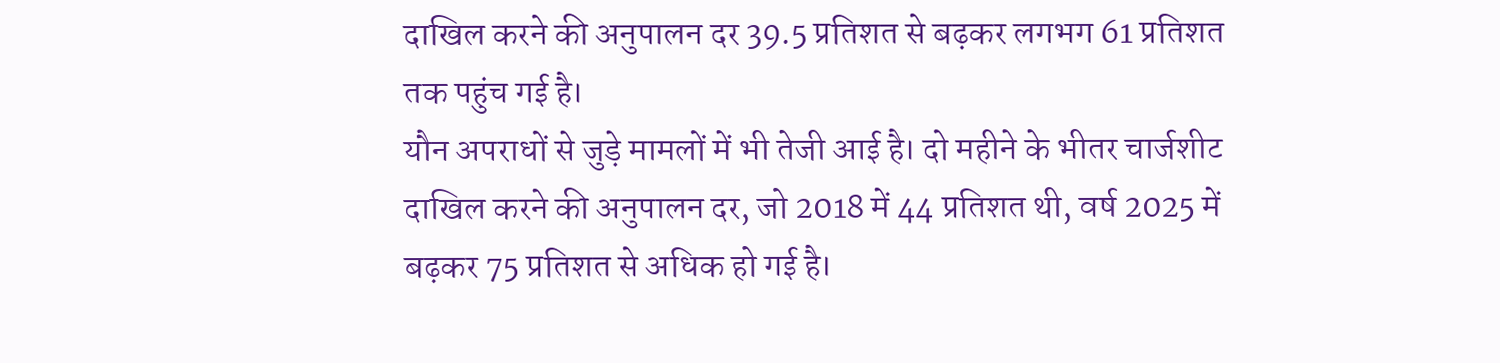दाखिल करने की अनुपालन दर 39.5 प्रतिशत से बढ़कर लगभग 61 प्रतिशत तक पहुंच गई है।
यौन अपराधों से जुड़े मामलों में भी तेजी आई है। दो महीने के भीतर चार्जशीट दाखिल करने की अनुपालन दर, जो 2018 में 44 प्रतिशत थी, वर्ष 2025 में बढ़कर 75 प्रतिशत से अधिक हो गई है।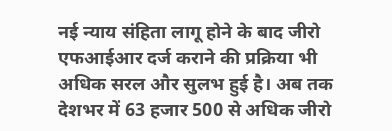नई न्याय संहिता लागू होने के बाद जीरो एफआईआर दर्ज कराने की प्रक्रिया भी अधिक सरल और सुलभ हुई है। अब तक देशभर में 63 हजार 500 से अधिक जीरो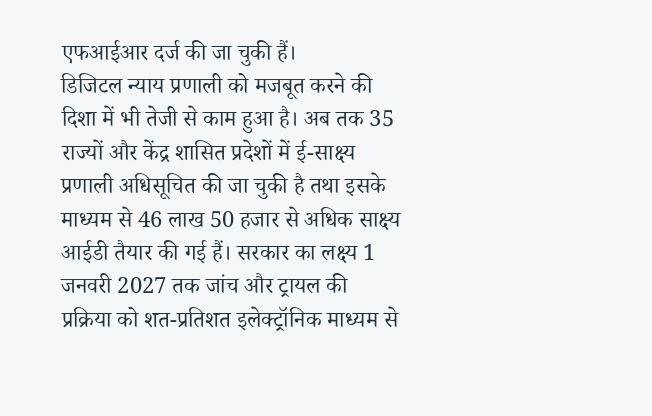एफआईआर दर्ज की जा चुकी हैं।
डिजिटल न्याय प्रणाली को मजबूत करने की दिशा में भी तेजी से काम हुआ है। अब तक 35 राज्यों और केंद्र शासित प्रदेशों में ई-साक्ष्य प्रणाली अधिसूचित की जा चुकी है तथा इसके माध्यम से 46 लाख 50 हजार से अधिक साक्ष्य आईडी तैयार की गई हैं। सरकार का लक्ष्य 1 जनवरी 2027 तक जांच और ट्रायल की प्रक्रिया को शत-प्रतिशत इलेक्ट्रॉनिक माध्यम से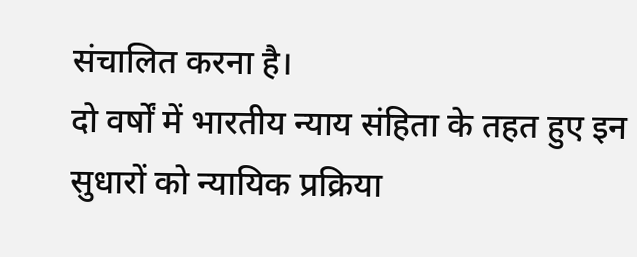संचालित करना है।
दो वर्षों में भारतीय न्याय संहिता के तहत हुए इन सुधारों को न्यायिक प्रक्रिया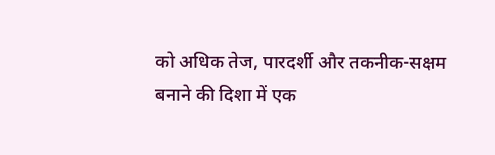को अधिक तेज, पारदर्शी और तकनीक-सक्षम बनाने की दिशा में एक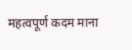महत्वपूर्ण कदम माना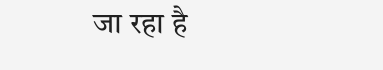जा रहा है